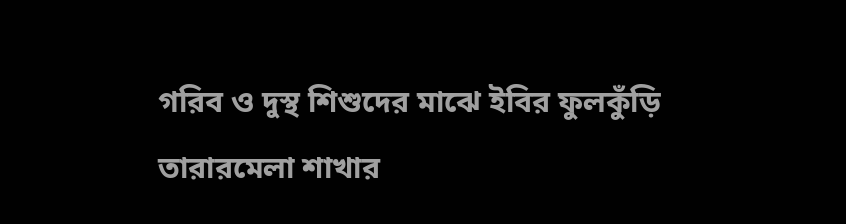গরিব ও দুস্থ শিশুদের মাঝে ইবির ফুলকুঁড়ি তারারমেলা শাখার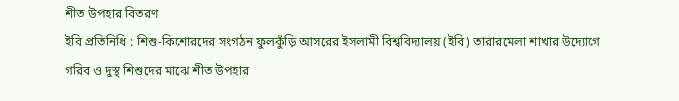শীত উপহার বিতরণ
ইবি প্রতিনিধি : শিশু-কিশোরদের সংগঠন ফুলকুঁড়ি আসরের ইসলামী বিশ্ববিদ্যালয় (ইবি) তারারমেলা শাখার উদ্যোগে গরিব ও দুস্থ শিশুদের মাঝে শীত উপহার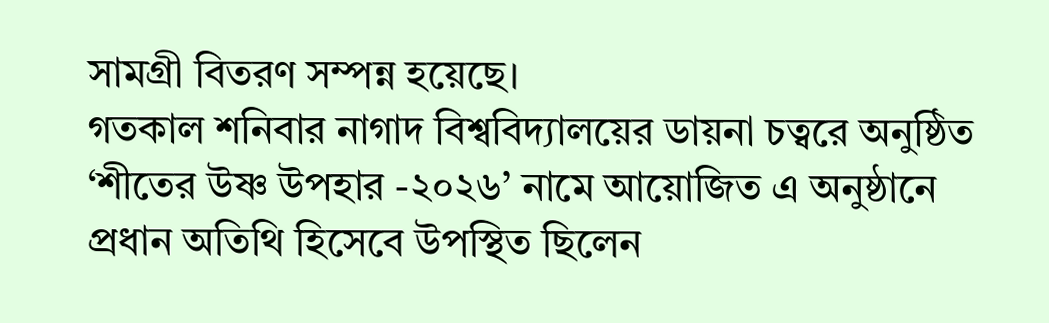সামগ্রী বিতরণ সম্পন্ন হয়েছে।
গতকাল শনিবার নাগাদ বিশ্ববিদ্যালয়ের ডায়না চত্বরে অনুষ্ঠিত ‘শীতের উষ্ণ উপহার -২০২৬’ নামে আয়োজিত এ অনুষ্ঠানে প্রধান অতিথি হিসেবে উপস্থিত ছিলেন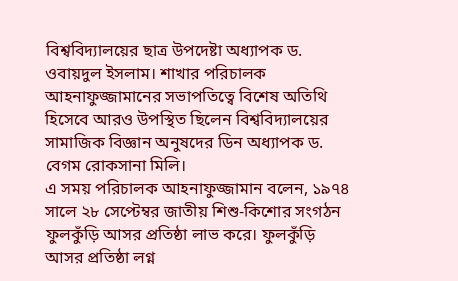বিশ্ববিদ্যালয়ের ছাত্র উপদেষ্টা অধ্যাপক ড. ওবায়দুল ইসলাম। শাখার পরিচালক আহনাফুজ্জামানের সভাপতিত্বে বিশেষ অতিথি হিসেবে আরও উপস্থিত ছিলেন বিশ্ববিদ্যালয়ের সামাজিক বিজ্ঞান অনুষদের ডিন অধ্যাপক ড. বেগম রোকসানা মিলি।
এ সময় পরিচালক আহনাফুজ্জামান বলেন, ১৯৭৪ সালে ২৮ সেপ্টেম্বর জাতীয় শিশু-কিশোর সংগঠন ফুলকুঁড়ি আসর প্রতিষ্ঠা লাভ করে। ফুলকুঁড়ি আসর প্রতিষ্ঠা লগ্ন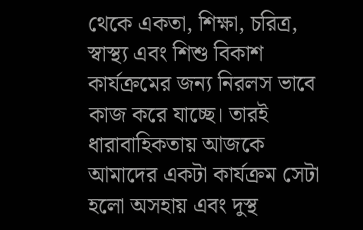থেকে একতা, শিক্ষা, চরিত্র, স্বাস্থ্য এবং শিশু বিকাশ কার্যক্রমের জন্য নিরলস ভাবে কাজ করে যাচ্ছে। তারই ধারাবাহিকতায় আজকে আমাদের একটা কার্যক্রম সেটা হলো অসহায় এবং দুস্থ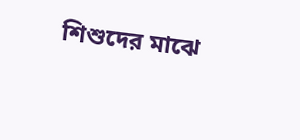শিশুদের মাঝে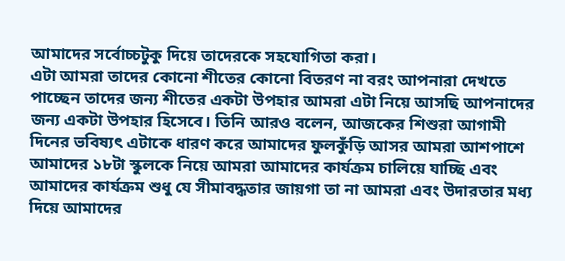আমাদের সর্বোচ্চটুকু দিয়ে তাদেরকে সহযোগিতা করা।
এটা আমরা তাদের কোনো শীতের কোনো বিতরণ না বরং আপনারা দেখতে পাচ্ছেন তাদের জন্য শীতের একটা উপহার আমরা এটা নিয়ে আসছি আপনাদের জন্য একটা উপহার হিসেবে। তিনি আরও বলেন, আজকের শিশুরা আগামী দিনের ভবিষ্যৎ এটাকে ধারণ করে আমাদের ফুলকুঁড়ি আসর আমরা আশপাশে আমাদের ১৮টা স্কুলকে নিয়ে আমরা আমাদের কার্যক্রম চালিয়ে যাচ্ছি এবং আমাদের কার্যক্রম শুধু যে সীমাবদ্ধতার জায়গা তা না আমরা এবং উদারতার মধ্য দিয়ে আমাদের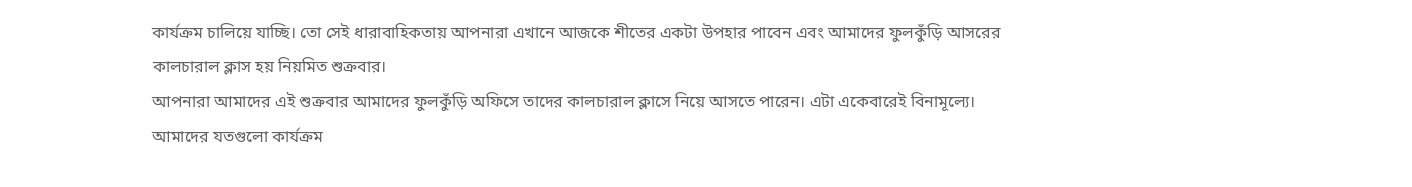কার্যক্রম চালিয়ে যাচ্ছি। তো সেই ধারাবাহিকতায় আপনারা এখানে আজকে শীতের একটা উপহার পাবেন এবং আমাদের ফুলকুঁড়ি আসরের কালচারাল ক্লাস হয় নিয়মিত শুক্রবার।
আপনারা আমাদের এই শুক্রবার আমাদের ফুলকুঁড়ি অফিসে তাদের কালচারাল ক্লাসে নিয়ে আসতে পারেন। এটা একেবারেই বিনামূল্যে। আমাদের যতগুলো কার্যক্রম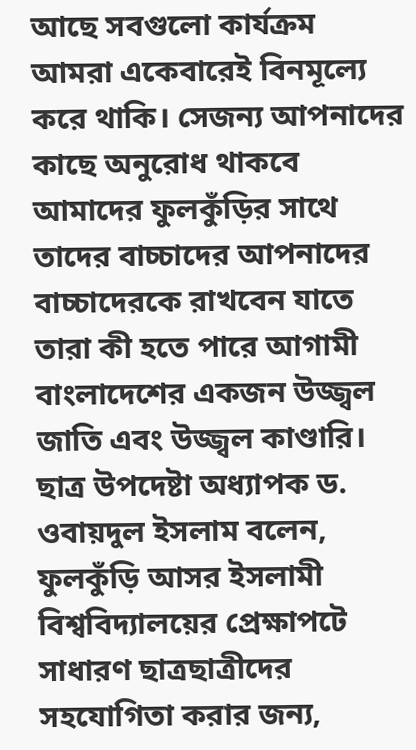আছে সবগুলো কার্যক্রম আমরা একেবারেই বিনমূল্যে করে থাকি। সেজন্য আপনাদের কাছে অনুরোধ থাকবে আমাদের ফুলকুঁড়ির সাথে তাদের বাচ্চাদের আপনাদের বাচ্চাদেরকে রাখবেন যাতে তারা কী হতে পারে আগামী বাংলাদেশের একজন উজ্জ্বল জাতি এবং উজ্জ্বল কাণ্ডারি। ছাত্র উপদেষ্টা অধ্যাপক ড. ওবায়দুল ইসলাম বলেন, ফুলকুঁড়ি আসর ইসলামী বিশ্ববিদ্যালয়ের প্রেক্ষাপটে সাধারণ ছাত্রছাত্রীদের সহযোগিতা করার জন্য,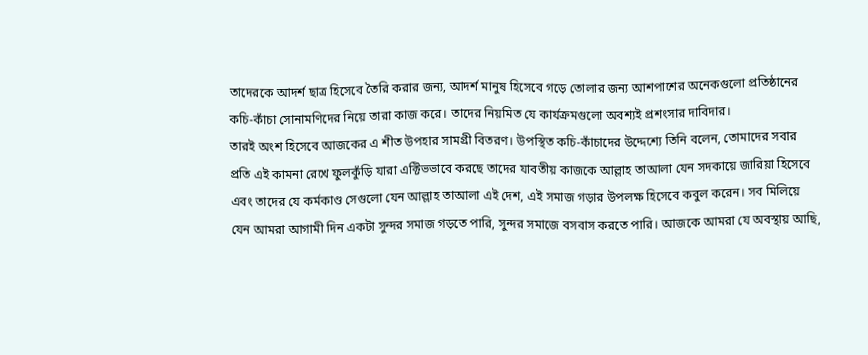তাদেরকে আদর্শ ছাত্র হিসেবে তৈরি করার জন্য, আদর্শ মানুষ হিসেবে গড়ে তোলার জন্য আশপাশের অনেকগুলো প্রতিষ্ঠানের কচি-কাঁচা সোনামণিদের নিয়ে তারা কাজ করে। তাদের নিয়মিত যে কার্যক্রমগুলো অবশ্যই প্রশংসার দাবিদার।
তারই অংশ হিসেবে আজকের এ শীত উপহার সামগ্রী বিতরণ। উপস্থিত কচি-কাঁচাদের উদ্দেশ্যে তিনি বলেন, তোমাদের সবার প্রতি এই কামনা রেখে ফুলকুঁড়ি যারা এক্টিভভাবে করছে তাদের যাবতীয় কাজকে আল্লাহ তাআলা যেন সদকায়ে জারিয়া হিসেবে এবং তাদের যে কর্মকাণ্ড সেগুলো যেন আল্লাহ তাআলা এই দেশ, এই সমাজ গড়ার উপলক্ষ হিসেবে কবুল করেন। সব মিলিয়ে যেন আমরা আগামী দিন একটা সুন্দর সমাজ গড়তে পারি, সুন্দর সমাজে বসবাস করতে পারি। আজকে আমরা যে অবস্থায় আছি,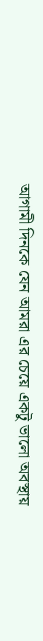আগামী দিনকে যেন আমরা এর চেয়ে একটু ভালো অবস্থায়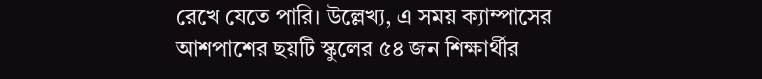রেখে যেতে পারি। উল্লেখ্য, এ সময় ক্যাম্পাসের আশপাশের ছয়টি স্কুলের ৫৪ জন শিক্ষার্থীর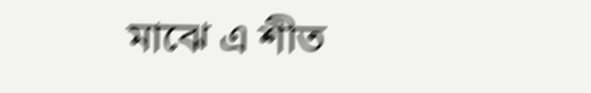মাঝে এ শীত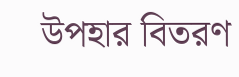উপহার বিতরণ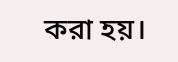করা হয়।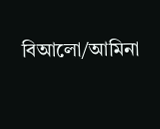বিআলো/আমিনা